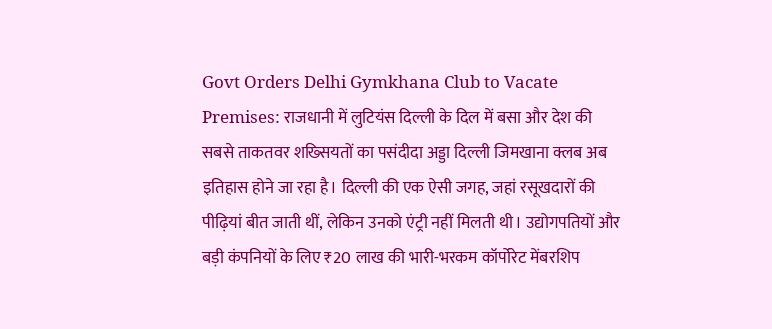Govt Orders Delhi Gymkhana Club to Vacate Premises: राजधानी में लुटियंस दिल्ली के दिल में बसा और देश की सबसे ताकतवर शख्सियतों का पसंदीदा अड्डा दिल्ली जिमखाना क्लब अब इतिहास होने जा रहा है। दिल्ली की एक ऐसी जगह, जहां रसूखदारों की पीढ़ियां बीत जाती थीं, लेकिन उनको एंट्री नहीं मिलती थी। उद्योगपतियों और बड़ी कंपनियों के लिए ₹20 लाख की भारी-भरकम कॉर्पोरेट मेंबरशिप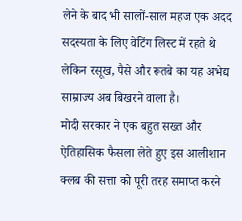लेने के बाद भी सालों-साल महज एक अदद सदस्यता के लिए वेटिंग लिस्ट में रहते थे लेकिन रसूख, पैसे और रूतबे का यह अभेद्य साम्राज्य अब बिखरने वाला है।
मोदी सरकार ने एक बहुत सख्त और ऐतिहासिक फैसला लेते हुए इस आलीशान क्लब की सत्ता को पूरी तरह समाप्त करने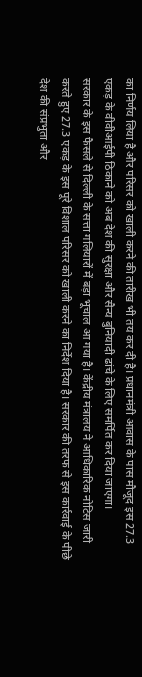का निर्णय लिया है और परिसर को खाली करने की तारीख भी तय कर दी है। प्रधानमंत्री आवास के पास मौजूद इस 27.3 एकड़ के वीवीआईपी ठिकाने को अब देश की सुरक्षा और सैन्य बुनियादी ढांचे के लिए समर्पित कर दिया जाएगा।
सरकार के इस फैसले से दिल्ली के सत्ता गलियारों में बड़ा भूचाल आ गया है। केंद्रीय मंत्रालय ने आधिकारिक नोटिस जारी करते हुए 27.3 एकड़ के इस पूरे विशाल परिसर को खाली करने का निर्देश दिया है। सरकार की तरफ से इस कार्रवाई के पीछे देश की संप्रभुता और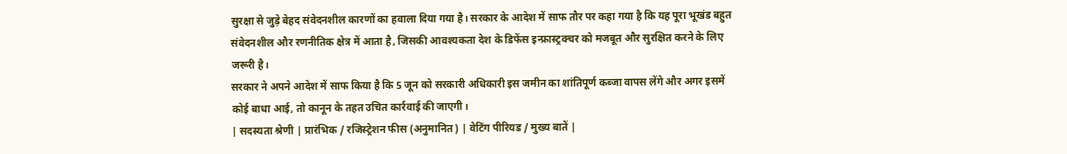सुरक्षा से जुड़े बेहद संवेदनशील कारणों का हवाला दिया गया है। सरकार के आदेश में साफ तौर पर कहा गया है कि यह पूरा भूखंड बहुत संवेदनशील और रणनीतिक क्षेत्र में आता है, जिसकी आवश्यकता देश के डिफेंस इन्फ्रास्ट्रक्चर को मजबूत और सुरक्षित करने के लिए जरूरी है।
सरकार ने अपने आदेश में साफ किया है कि 5 जून को सरकारी अधिकारी इस जमीन का शांतिपूर्ण कब्जा वापस लेंगे और अगर इसमें कोई बाधा आई, तो कानून के तहत उचित कार्रवाई की जाएगी।
| सदस्यता श्रेणी | प्रारंभिक / रजिस्ट्रेशन फीस (अनुमानित) | वेटिंग पीरियड / मुख्य बातें |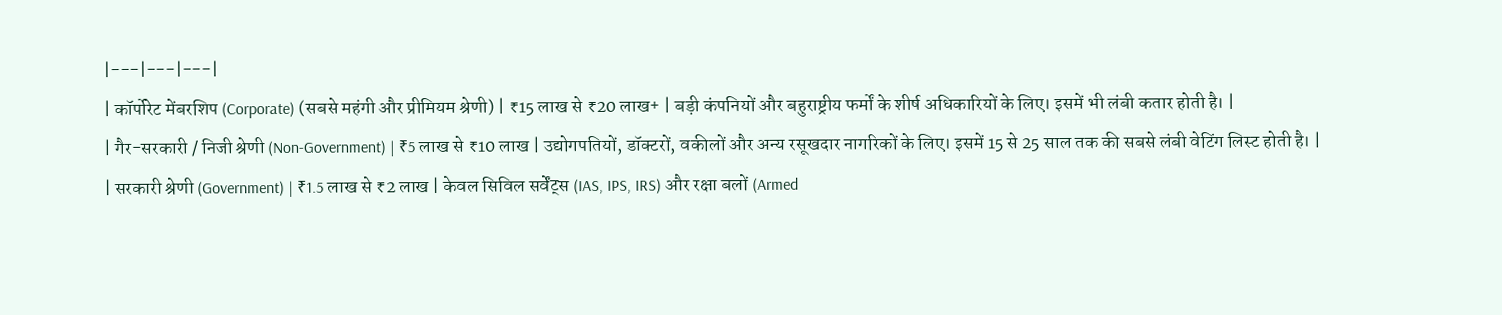|---|---|---|
| कॉर्पोरेट मेंबरशिप (Corporate) (सबसे महंगी और प्रीमियम श्रेणी) | ₹15 लाख से ₹20 लाख+ | बड़ी कंपनियों और बहुराष्ट्रीय फर्मों के शीर्ष अधिकारियों के लिए। इसमें भी लंबी कतार होती है। |
| गैर-सरकारी / निजी श्रेणी (Non-Government) | ₹5 लाख से ₹10 लाख | उद्योगपतियों, डॉक्टरों, वकीलों और अन्य रसूखदार नागरिकों के लिए। इसमें 15 से 25 साल तक की सबसे लंबी वेटिंग लिस्ट होती है। |
| सरकारी श्रेणी (Government) | ₹1.5 लाख से ₹2 लाख | केवल सिविल सर्वेंट्स (IAS, IPS, IRS) और रक्षा बलों (Armed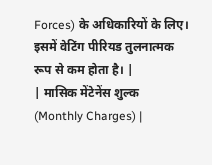Forces) के अधिकारियों के लिए। इसमें वेटिंग पीरियड तुलनात्मक रूप से कम होता है। |
| मासिक मेंटेनेंस शुल्क (Monthly Charges) |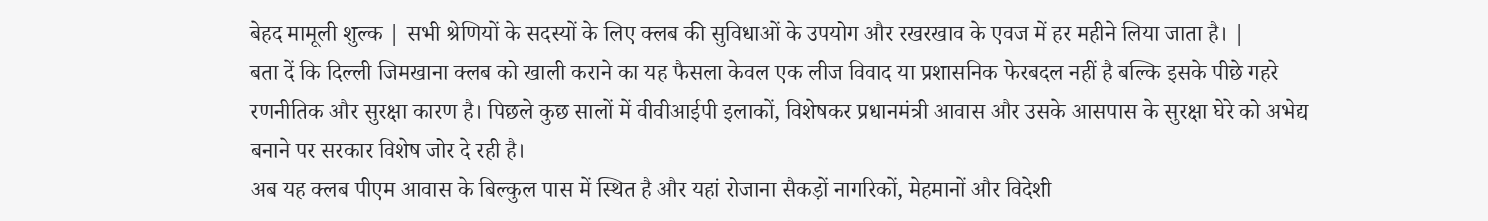बेहद मामूली शुल्क | सभी श्रेणियों के सदस्यों के लिए क्लब की सुविधाओं के उपयोग और रखरखाव के एवज में हर महीने लिया जाता है। |
बता दें कि दिल्ली जिमखाना क्लब को खाली कराने का यह फैसला केवल एक लीज विवाद या प्रशासनिक फेरबदल नहीं है बल्कि इसके पीछे गहरे रणनीतिक और सुरक्षा कारण है। पिछले कुछ सालों में वीवीआईपी इलाकों, विशेषकर प्रधानमंत्री आवास और उसके आसपास के सुरक्षा घेरे को अभेद्य बनाने पर सरकार विशेष जोर दे रही है।
अब यह क्लब पीएम आवास के बिल्कुल पास में स्थित है और यहां रोजाना सैकड़ों नागरिकों, मेहमानों और विदेशी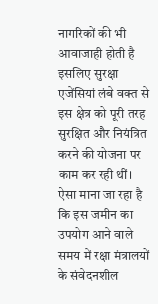नागरिकों की भी आवाजाही होती है इसलिए सुरक्षा एजेंसियां लंबे वक्त से इस क्षेत्र को पूरी तरह सुरक्षित और नियंत्रित करने की योजना पर काम कर रही थीं। ऐसा माना जा रहा है कि इस जमीन का उपयोग आने वाले समय में रक्षा मंत्रालयों के संवेदनशील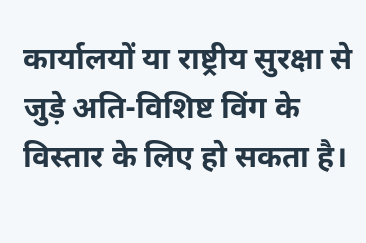कार्यालयों या राष्ट्रीय सुरक्षा से जुड़े अति-विशिष्ट विंग के विस्तार के लिए हो सकता है।